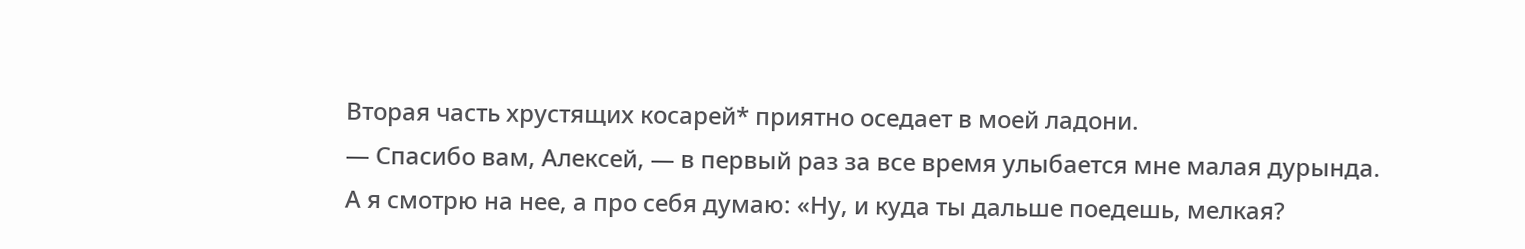Вторая часть хрустящих косарей* приятно оседает в моей ладони.
— Спасибо вам, Алексей, — в первый раз за все время улыбается мне малая дурында.
А я смотрю на нее, а про себя думаю: «Ну, и куда ты дальше поедешь, мелкая?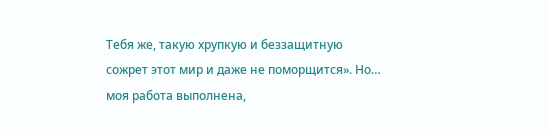Тебя же, такую хрупкую и беззащитную сожрет этот мир и даже не поморщится». Но… моя работа выполнена,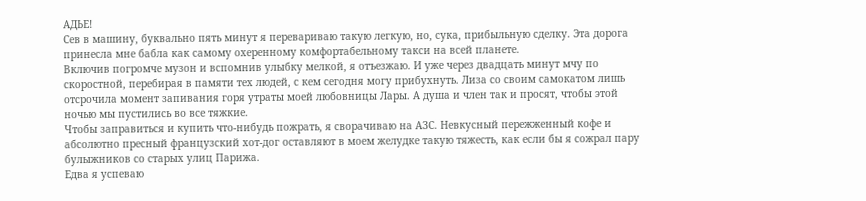АДЬЕ!
Сев в машину, буквально пять минут я перевариваю такую легкую, но, сука, прибыльную сделку. Эта дорога принесла мне бабла как самому охеренному комфортабельному такси на всей планете.
Включив погромче музон и вспомнив улыбку мелкой, я отъезжаю. И уже через двадцать минут мчу по скоростной, перебирая в памяти тех людей, с кем сегодня могу прибухнуть. Лиза со своим самокатом лишь отсрочила момент запивания горя утраты моей любовницы Лары. А душа и член так и просят, чтобы этой ночью мы пустились во все тяжкие.
Чтобы заправиться и купить что-нибудь пожрать, я сворачиваю на АЗС. Невкусный пережженный кофе и абсолютно пресный французский хот-дог оставляют в моем желудке такую тяжесть, как если бы я сожрал пару булыжников со старых улиц Парижа.
Едва я успеваю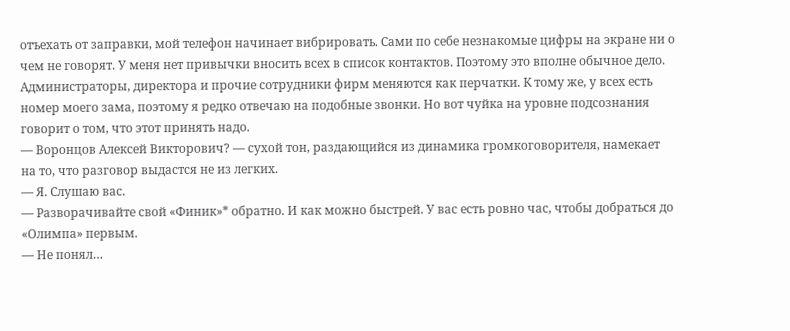отъехать от заправки, мой телефон начинает вибрировать. Сами по себе незнакомые цифры на экране ни о чем не говорят. У меня нет привычки вносить всех в список контактов. Поэтому это вполне обычное дело. Администраторы, директора и прочие сотрудники фирм меняются как перчатки. К тому же, у всех есть номер моего зама, поэтому я редко отвечаю на подобные звонки. Но вот чуйка на уровне подсознания говорит о том, что этот принять надо.
— Воронцов Алексей Викторович? — сухой тон, раздающийся из динамика громкоговорителя, намекает на то, что разговор выдастся не из легких.
— Я. Слушаю вас.
— Разворачивайте свой «Финик»* обратно. И как можно быстрей. У вас есть ровно час, чтобы добраться до «Олимпа» первым.
— Не понял…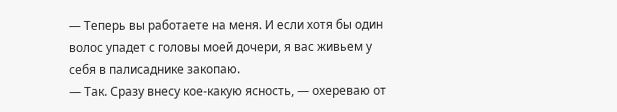— Теперь вы работаете на меня. И если хотя бы один волос упадет с головы моей дочери, я вас живьем у себя в палисаднике закопаю.
— Так. Сразу внесу кое-какую ясность, — охереваю от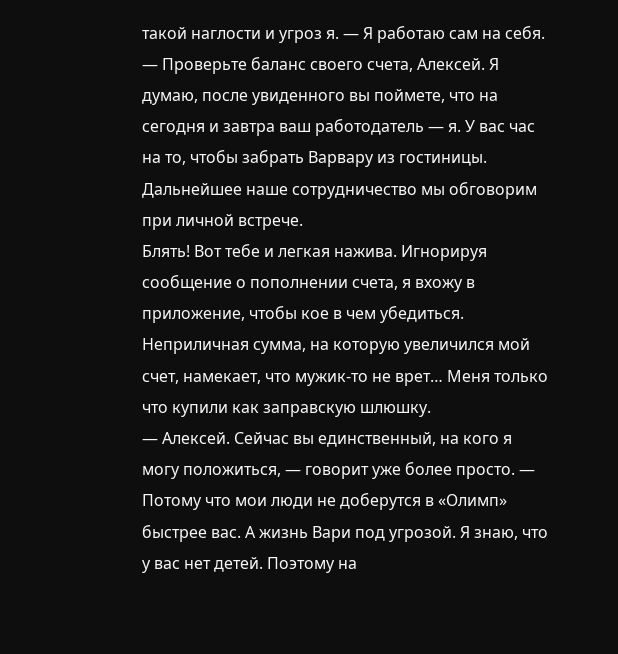такой наглости и угроз я. — Я работаю сам на себя.
— Проверьте баланс своего счета, Алексей. Я думаю, после увиденного вы поймете, что на сегодня и завтра ваш работодатель — я. У вас час на то, чтобы забрать Варвару из гостиницы. Дальнейшее наше сотрудничество мы обговорим при личной встрече.
Блять! Вот тебе и легкая нажива. Игнорируя сообщение о пополнении счета, я вхожу в приложение, чтобы кое в чем убедиться. Неприличная сумма, на которую увеличился мой счет, намекает, что мужик-то не врет… Меня только что купили как заправскую шлюшку.
— Алексей. Сейчас вы единственный, на кого я могу положиться, — говорит уже более просто. — Потому что мои люди не доберутся в «Олимп» быстрее вас. А жизнь Вари под угрозой. Я знаю, что у вас нет детей. Поэтому на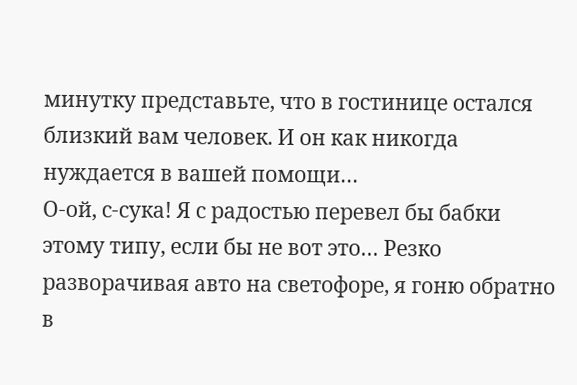минутку представьте, что в гостинице остался близкий вам человек. И он как никогда нуждается в вашей помощи…
О-ой, с-сука! Я с радостью перевел бы бабки этому типу, если бы не вот это… Резко разворачивая авто на светофоре, я гоню обратно в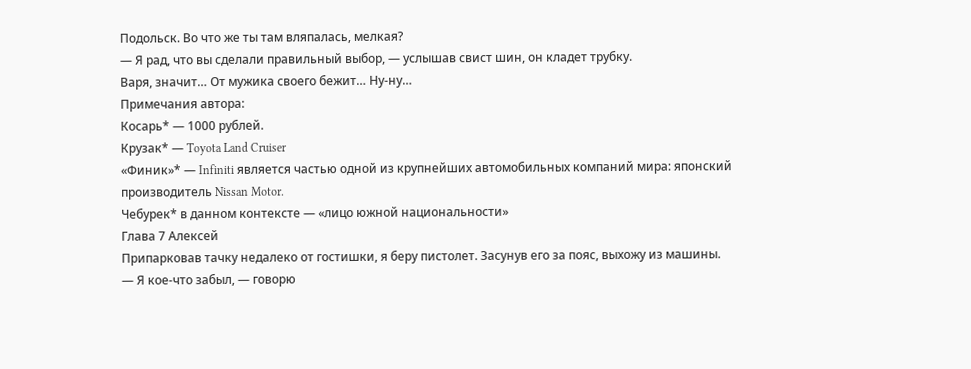Подольск. Во что же ты там вляпалась, мелкая?
— Я рад, что вы сделали правильный выбор, — услышав свист шин, он кладет трубку.
Варя, значит… От мужика своего бежит… Ну-ну…
Примечания автора:
Косарь* — 1000 рублей.
Крузак* — Toyota Land Cruiser
«Финик»* — Infiniti является частью одной из крупнейших автомобильных компаний мира: японский производитель Nissan Motor.
Чебурек* в данном контексте — «лицо южной национальности»
Глава 7 Алексей
Припарковав тачку недалеко от гостишки, я беру пистолет. Засунув его за пояс, выхожу из машины.
— Я кое-что забыл, — говорю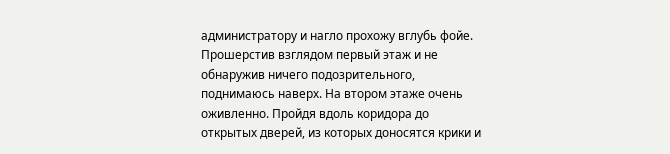администратору и нагло прохожу вглубь фойе.
Прошерстив взглядом первый этаж и не обнаружив ничего подозрительного, поднимаюсь наверх. На втором этаже очень оживленно. Пройдя вдоль коридора до открытых дверей, из которых доносятся крики и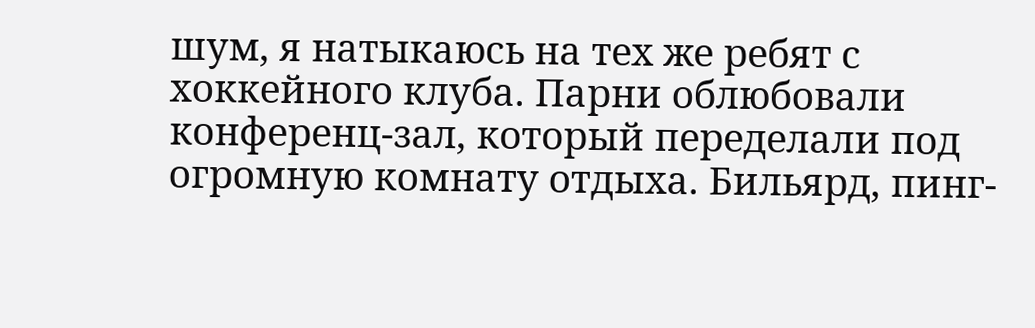шум, я натыкаюсь на тех же ребят с хоккейного клуба. Парни облюбовали конференц-зал, который переделали под огромную комнату отдыха. Бильярд, пинг-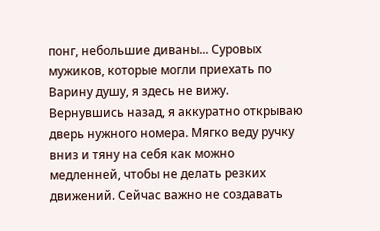понг, небольшие диваны... Суровых мужиков, которые могли приехать по Варину душу, я здесь не вижу.
Вернувшись назад, я аккуратно открываю дверь нужного номера. Мягко веду ручку вниз и тяну на себя как можно медленней, чтобы не делать резких движений. Сейчас важно не создавать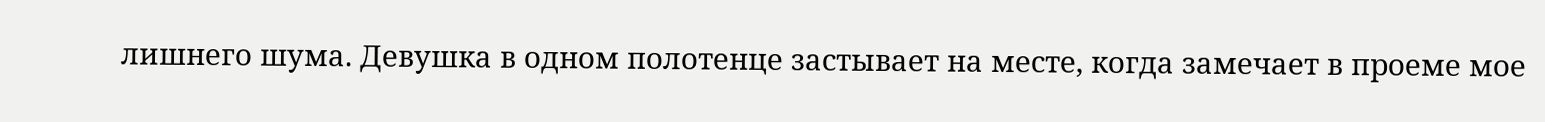лишнего шума. Девушка в одном полотенце застывает на месте, когда замечает в проеме мое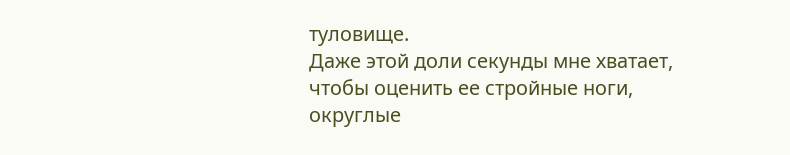туловище.
Даже этой доли секунды мне хватает, чтобы оценить ее стройные ноги, округлые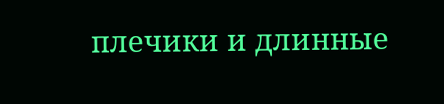плечики и длинные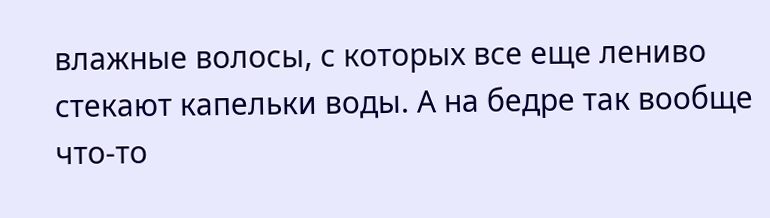влажные волосы, с которых все еще лениво стекают капельки воды. А на бедре так вообще что-то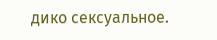дико сексуальное.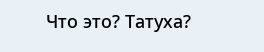Что это? Татуха?